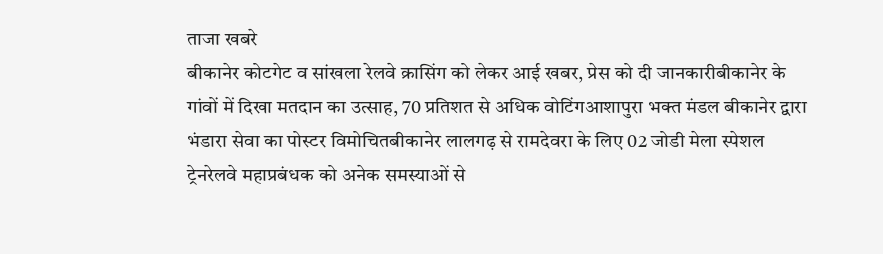ताजा खबरे
बीकानेर कोटगेट व सांखला रेलवे क्रासिंग को लेकर आई खबर, प्रेस को दी जानकारीबीकानेर के गांवों में दिखा मतदान का उत्साह, 70 प्रतिशत से अधिक वोटिंगआशापुरा भक्त मंडल बीकानेर द्वारा भंडारा सेवा का पोस्टर विमोचितबीकानेर लालगढ़ से रामदेवरा के लिए 02 जोडी मेला स्पेशल ट्रेनरेलवे महाप्रबंधक को अनेक समस्याओं से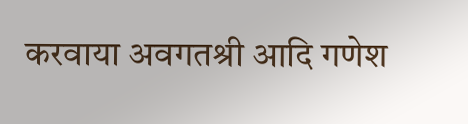करवाया अवगतश्री आदि गणेश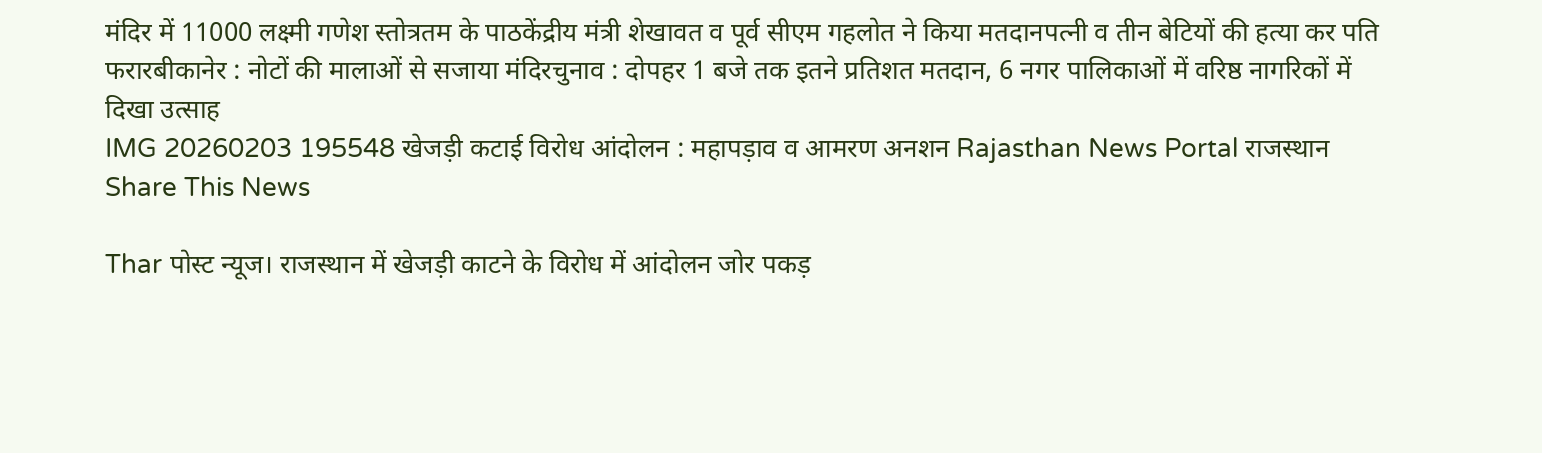मंदिर में 11000 लक्ष्मी गणेश स्तोत्रतम के पाठकेंद्रीय मंत्री शेखावत व पूर्व सीएम गहलोत ने किया मतदानपत्नी व तीन बेटियों की हत्या कर पति फरारबीकानेर : नोटों की मालाओं से सजाया मंदिरचुनाव : दोपहर 1 बजे तक इतने प्रतिशत मतदान, 6 नगर पालिकाओं में वरिष्ठ नागरिकों में दिखा उत्साह
IMG 20260203 195548 खेजड़ी कटाई विरोध आंदोलन : महापड़ाव व आमरण अनशन Rajasthan News Portal राजस्थान
Share This News

Thar पोस्ट न्यूज। राजस्थान में खेजड़ी काटने के विरोध में आंदोलन जोर पकड़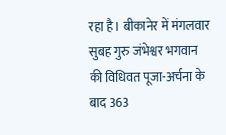रहा है। बीकानेर में मंगलवार सुबह गुरु जंभेश्वर भगवान की विधिवत पूजा-अर्चना के बाद 363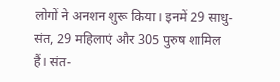लोगों ने अनशन शुरू किया। इनमें 29 साधु-संत, 29 महिलाएं और 305 पुरुष शामिल हैं। संत-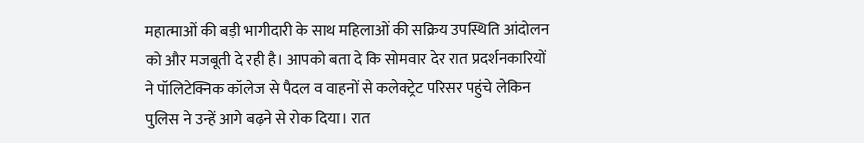महात्माओं की बड़ी भागीदारी के साथ महिलाओं की सक्रिय उपस्थिति आंदोलन को और मजबूती दे रही है। आपको बता दे कि सोमवार देर रात प्रदर्शनकारियों ने पॉलिटेक्निक कॉलेज से पैदल व वाहनों से कलेक्ट्रेट परिसर पहुंचे लेकिन पुलिस ने उन्हें आगे बढ़ने से रोक दिया। रात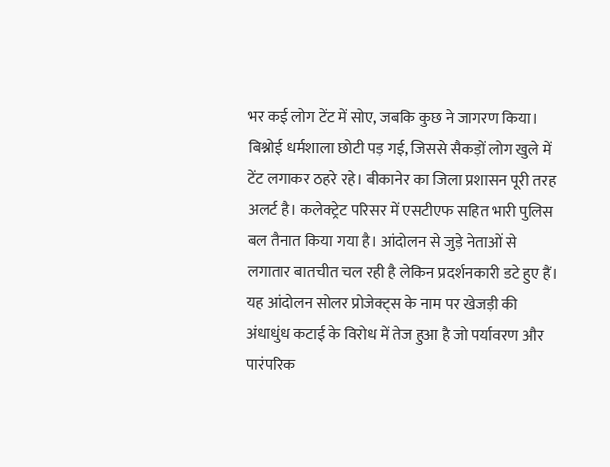भर कई लोग टेंट में सोए, जबकि कुछ ने जागरण किया। बिश्नोई धर्मशाला छोटी पड़ गई, जिससे सैकड़ों लोग खुले में टेंट लगाकर ठहरे रहे। बीकानेर का जिला प्रशासन पूरी तरह अलर्ट है। कलेक्ट्रेट परिसर में एसटीएफ सहित भारी पुलिस बल तैनात किया गया है। आंदोलन से जुड़े नेताओं से लगातार बातचीत चल रही है लेकिन प्रदर्शनकारी डटे हुए हैं। यह आंदोलन सोलर प्रोजेक्ट्स के नाम पर खेजड़ी की अंधाधुंध कटाई के विरोध में तेज हुआ है जो पर्यावरण और पारंपरिक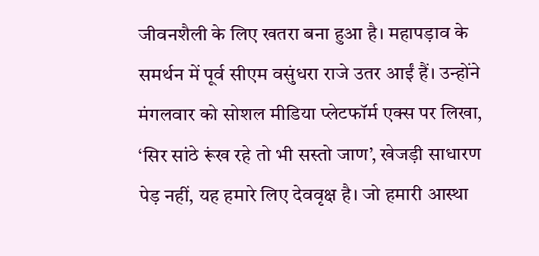जीवनशैली के लिए खतरा बना हुआ है। महापड़ाव के समर्थन में पूर्व सीएम वसुंधरा राजे उतर आईं हैं। उन्होंने मंगलवार को सोशल मीडिया प्लेटफॉर्म एक्स पर लिखा, ‘सिर सांठे रूंख रहे तो भी सस्तो जाण’, खेजड़ी साधारण पेड़ नहीं, यह हमारे लिए देववृक्ष है। जो हमारी आस्था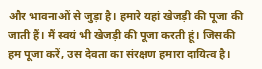और भावनाओं से जुड़ा है। हमारे यहां खेजड़ी की पूजा की जाती हैं। मैं स्वयं भी खेजड़ी की पूजा करती हूं। जिसकी हम पूजा करें, उस देवता का संरक्षण हमारा दायित्व है।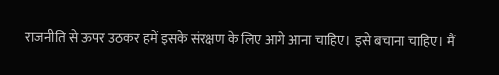राजनीति से ऊपर उठकर हमें इसके संरक्षण के लिए आगे आना चाहिए। इसे बचाना चाहिए। मैं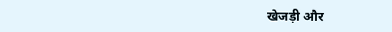खेजड़ी और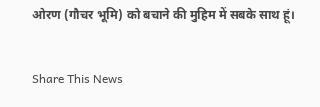ओरण (गौचर भूमि) को बचाने की मुहिम में सबके साथ हूं।


Share This News